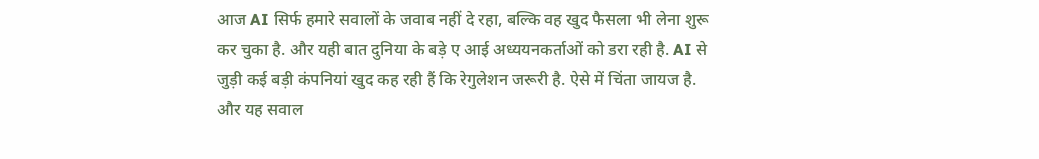आज AI सिर्फ हमारे सवालों के जवाब नहीं दे रहा, बल्कि वह खुद फैसला भी लेना शुरू कर चुका है. और यही बात दुनिया के बड़े ए आई अध्ययनकर्ताओं को डरा रही है. AI से जुड़ी कई बड़ी कंपनियां खुद कह रही हैं कि रेगुलेशन जरूरी है. ऐसे में चिंता जायज है. और यह सवाल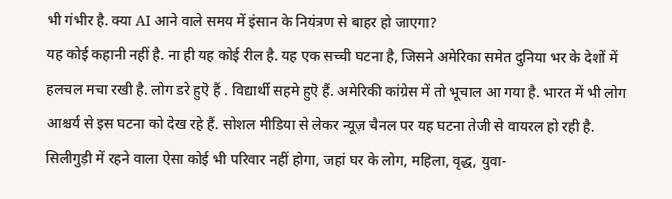भी गंभीर है. क्या AI आने वाले समय में इंसान के नियंत्रण से बाहर हो जाएगा?
यह कोई कहानी नहीं है. ना ही यह कोई रील है. यह एक सच्ची घटना है, जिसने अमेरिका समेत दुनिया भर के देशों में हलचल मचा रखी है. लोग डरे हुऎ हैं . विद्यार्थी सहमे हुऎ हैं. अमेरिकी कांग्रेस में तो भूचाल आ गया है. भारत में भी लोग आश्चर्य से इस घटना को देख रहे हैं. सोशल मीडिया से लेकर न्यूज़ चैनल पर यह घटना तेजी से वायरल हो रही है.
सिलीगुड़ी में रहने वाला ऐसा कोई भी परिवार नहीं होगा, जहां घर के लोग, महिला, वृद्ध, युवा-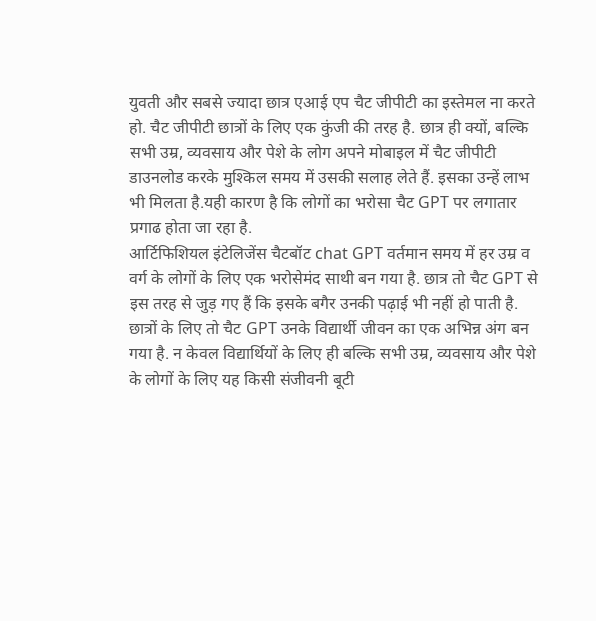युवती और सबसे ज्यादा छात्र एआई एप चैट जीपीटी का इस्तेमल ना करते हो. चैट जीपीटी छात्रों के लिए एक कुंजी की तरह है. छात्र ही क्यों, बल्कि सभी उम्र, व्यवसाय और पेशे के लोग अपने मोबाइल में चैट जीपीटी डाउनलोड करके मुश्किल समय में उसकी सलाह लेते हैं. इसका उन्हें लाभ भी मिलता है.यही कारण है कि लोगों का भरोसा चैट GPT पर लगातार प्रगाढ होता जा रहा है.
आर्टिफिशियल इंटेलिजेंस चैटबॉट chat GPT वर्तमान समय में हर उम्र व वर्ग के लोगों के लिए एक भरोसेमंद साथी बन गया है. छात्र तो चैट GPT से इस तरह से जुड़ गए हैं कि इसके बगैर उनकी पढ़ाई भी नहीं हो पाती है. छात्रों के लिए तो चैट GPT उनके विद्यार्थी जीवन का एक अभिन्न अंग बन गया है. न केवल विद्यार्थियों के लिए ही बल्कि सभी उम्र, व्यवसाय और पेशे के लोगों के लिए यह किसी संजीवनी बूटी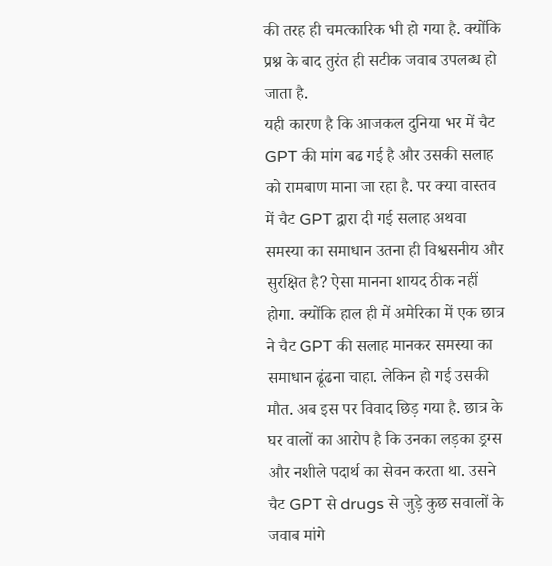की तरह ही चमत्कारिक भी हो गया है. क्योंकि प्रश्न के बाद तुरंत ही सटीक जवाब उपलब्ध हो जाता है.
यही कारण है कि आजकल दुनिया भर में चैट GPT की मांग बढ गई है और उसकी सलाह को रामबाण माना जा रहा है. पर क्या वास्तव में चैट GPT द्वारा दी गई सलाह अथवा समस्या का समाधान उतना ही विश्वसनीय और सुरक्षित है? ऐसा मानना शायद ठीक नहीं होगा. क्योंकि हाल ही में अमेरिका में एक छात्र ने चैट GPT की सलाह मानकर समस्या का समाधान ढूंढना चाहा. लेकिन हो गई उसकी मौत. अब इस पर विवाद छिड़ गया है. छात्र के घर वालों का आरोप है कि उनका लड़का ड्रग्स और नशीले पदार्थ का सेवन करता था. उसने चैट GPT से drugs से जुड़े कुछ सवालों के जवाब मांगे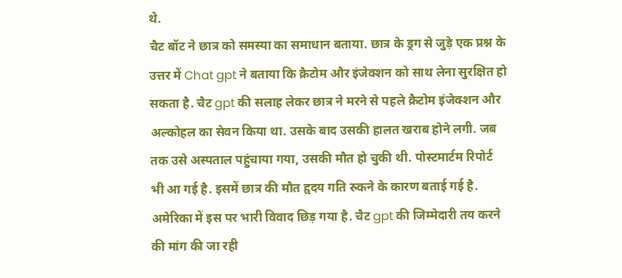थे.
चैट बॉट ने छात्र को समस्या का समाधान बताया. छात्र के ड्रग से जुड़े एक प्रश्न के उत्तर में Chat gpt ने बताया कि क्रैटोम और इंजेक्शन को साथ लेना सुरक्षित हो सकता है. चैट gpt की सलाह लेकर छात्र ने मरने से पहले क्रैटोम इंजेक्शन और अल्कोहल का सेवन किया था. उसके बाद उसकी हालत खराब होने लगी. जब तक उसे अस्पताल पहुंचाया गया, उसकी मौत हो चुकी थी. पोस्टमार्टम रिपोर्ट भी आ गई है. इसमें छात्र की मौत हृदय गति रुकने के कारण बताई गई है. अमेरिका में इस पर भारी विवाद छिड़ गया है. चैट gpt की जिम्मेदारी तय करने की मांग की जा रही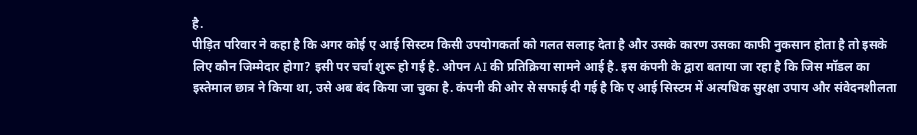है.
पीड़ित परिवार ने कहा है कि अगर कोई ए आई सिस्टम किसी उपयोगकर्ता को गलत सलाह देता है और उसके कारण उसका काफी नुकसान होता है तो इसके लिए कौन जिम्मेदार होगा? इसी पर चर्चा शुरू हो गई है. ओपन AI की प्रतिक्रिया सामने आई है. इस कंपनी के द्वारा बताया जा रहा है कि जिस मॉडल का इस्तेमाल छात्र ने किया था, उसे अब बंद किया जा चुका है. कंपनी की ओर से सफाई दी गई है कि ए आई सिस्टम में अत्यधिक सुरक्षा उपाय और संवेदनशीलता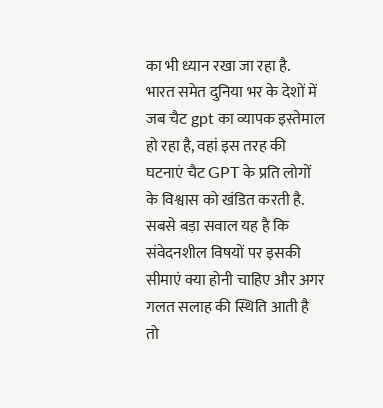का भी ध्यान रखा जा रहा है.
भारत समेत दुनिया भर के देशों में जब चैट gpt का व्यापक इस्तेमाल हो रहा है, वहां इस तरह की घटनाएं चैट GPT के प्रति लोगों के विश्वास को खंडित करती है. सबसे बड़ा सवाल यह है कि संवेदनशील विषयों पर इसकी सीमाएं क्या होनी चाहिए और अगर गलत सलाह की स्थिति आती है तो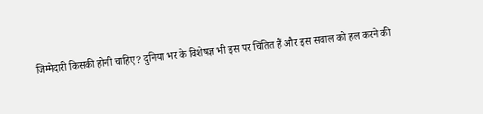जिम्मेदारी किसकी होनी चाहिए? दुनिया भर के विशेषज्ञ भी इस पर चिंतित हैं और इस सवाल को हल करने की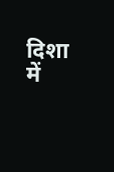दिशा में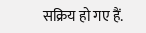सक्रिय हो गए हैं.